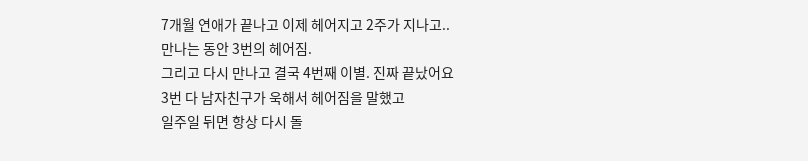7개월 연애가 끝나고 이제 헤어지고 2주가 지나고..
만나는 동안 3번의 헤어짐.
그리고 다시 만나고 결국 4번째 이별. 진짜 끝났어요
3번 다 남자친구가 욱해서 헤어짐을 말했고
일주일 뒤면 항상 다시 돌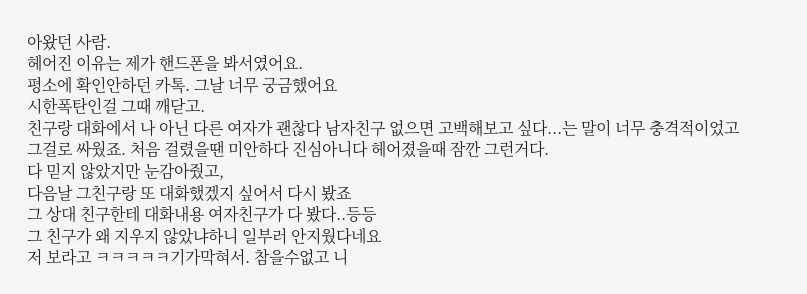아왔던 사람.
헤어진 이유는 제가 핸드폰을 봐서였어요.
평소에 확인안하던 카톡. 그날 너무 궁금했어요
시한폭탄인걸 그때 깨닫고.
친구랑 대화에서 나 아닌 다른 여자가 괜찮다 남자친구 없으면 고백해보고 싶다...는 말이 너무 충격적이었고
그걸로 싸웠죠. 처음 걸렸을땐 미안하다 진심아니다 헤어졌을때 잠깐 그런거다.
다 믿지 않았지만 눈감아줬고,
다음날 그친구랑 또 대화했겠지 싶어서 다시 봤죠
그 상대 친구한테 대화내용 여자친구가 다 봤다..등등
그 친구가 왜 지우지 않았냐하니 일부러 안지웠다네요
저 보라고 ㅋㅋㅋㅋㅋ기가막혀서. 참을수없고 니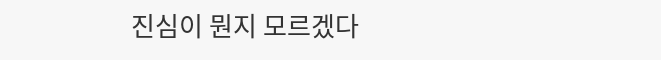진심이 뭔지 모르겠다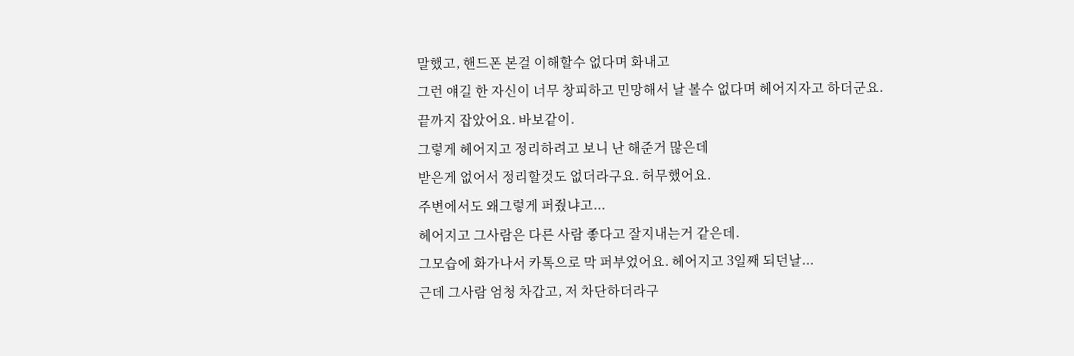말했고, 핸드폰 본걸 이해할수 없다며 화내고
그런 얘길 한 자신이 너무 창피하고 민망해서 날 볼수 없다며 헤어지자고 하더군요.
끝까지 잡았어요. 바보같이.
그렇게 헤어지고 정리하려고 보니 난 해준거 많은데
받은게 없어서 정리할것도 없더라구요. 허무했어요.
주변에서도 왜그렇게 퍼줬냐고...
헤어지고 그사람은 다른 사람 좋다고 잘지내는거 같은데.
그모습에 화가나서 카톡으로 막 퍼부었어요. 헤어지고 3일째 되던날...
근데 그사람 엄청 차갑고, 저 차단하더라구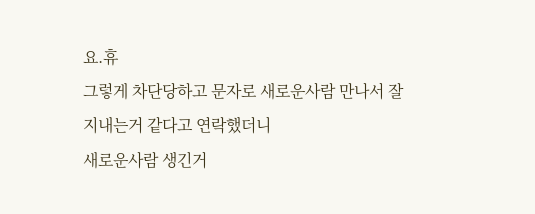요.휴
그렇게 차단당하고 문자로 새로운사람 만나서 잘지내는거 같다고 연락했더니
새로운사람 생긴거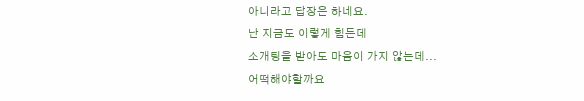아니라고 답장은 하네요.
난 지금도 이렇게 힘든데
소개팅을 받아도 마음이 가지 않는데...
어떡해야할까요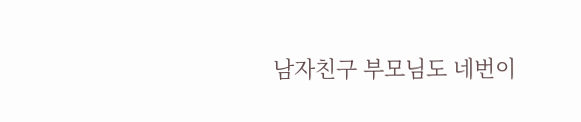남자친구 부모님도 네번이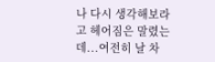나 다시 생각해보라고 헤어짐은 말렸는데...여전히 날 차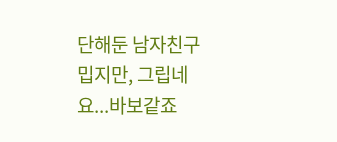단해둔 남자친구 밉지만, 그립네요...바보같죠